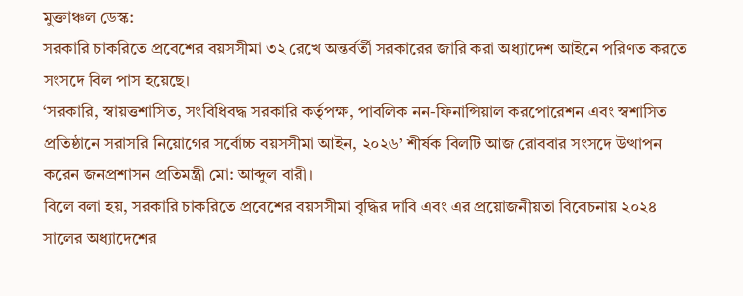মুক্তাঞ্চল ডেস্ক:
সরকারি চাকরিতে প্রবেশের বয়সসীমা ৩২ রেখে অন্তর্বর্তী সরকারের জারি করা অধ্যাদেশ আইনে পরিণত করতে সংসদে বিল পাস হয়েছে।
‘সরকারি, স্বায়ত্তশাসিত, সংবিধিবদ্ধ সরকারি কর্তৃপক্ষ, পাবলিক নন-ফিনান্সিয়াল করপোরেশন এবং স্বশাসিত প্রতিষ্ঠানে সরাসরি নিয়োগের সর্বোচ্চ বয়সসীমা আইন, ২০২৬’ শীর্ষক বিলটি আজ রোববার সংসদে উত্থাপন করেন জনপ্রশাসন প্রতিমন্ত্রী মো: আব্দুল বারী।
বিলে বলা হয়, সরকারি চাকরিতে প্রবেশের বয়সসীমা বৃদ্ধির দাবি এবং এর প্রয়োজনীয়তা বিবেচনায় ২০২৪ সালের অধ্যাদেশের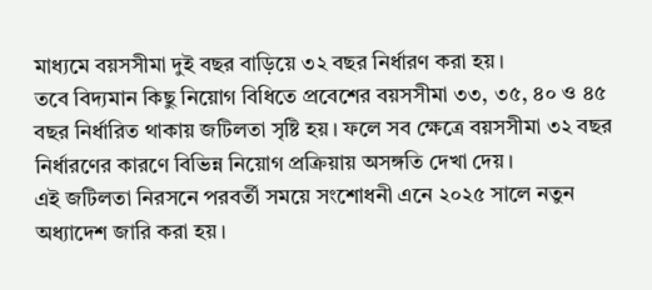মাধ্যমে বয়সসীমা দুই বছর বাড়িয়ে ৩২ বছর নির্ধারণ করা হয়।
তবে বিদ্যমান কিছু নিয়োগ বিধিতে প্রবেশের বয়সসীমা ৩৩, ৩৫, ৪০ ও ৪৫ বছর নির্ধারিত থাকায় জটিলতা সৃষ্টি হয়। ফলে সব ক্ষেত্রে বয়সসীমা ৩২ বছর নির্ধারণের কারণে বিভিন্ন নিয়োগ প্রক্রিয়ায় অসঙ্গতি দেখা দেয়।
এই জটিলতা নিরসনে পরবর্তী সময়ে সংশোধনী এনে ২০২৫ সালে নতুন অধ্যাদেশ জারি করা হয়।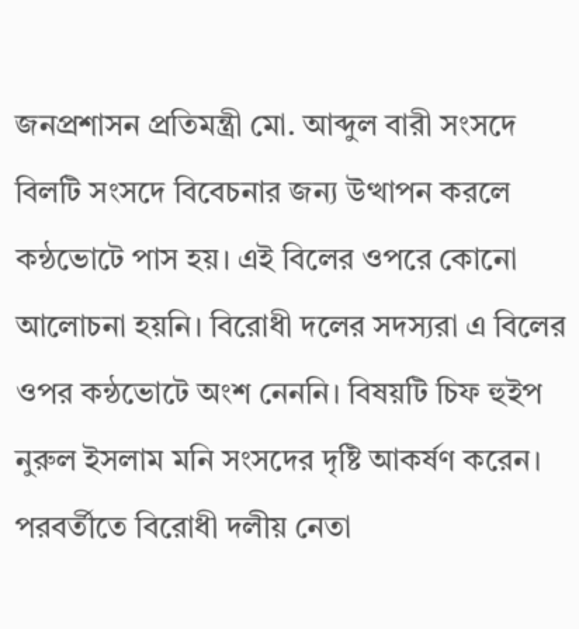জনপ্রশাসন প্রতিমন্ত্রী মো. আব্দুল বারী সংসদে বিলটি সংসদে বিবেচনার জন্য উত্থাপন করলে কন্ঠভোটে পাস হয়। এই বিলের ওপরে কোনো আলোচনা হয়নি। বিরোধী দলের সদস্যরা এ বিলের ওপর কন্ঠভোটে অংশ নেননি। বিষয়টি চিফ হুইপ নুরুল ইসলাম মনি সংসদের দৃষ্টি আকর্ষণ করেন। পরবর্তীতে বিরোধী দলীয় নেতা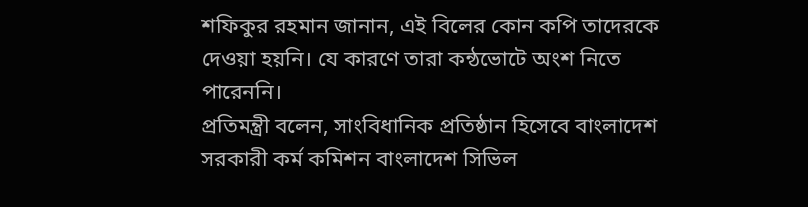শফিকুর রহমান জানান, এই বিলের কোন কপি তাদেরকে দেওয়া হয়নি। যে কারণে তারা কন্ঠভোটে অংশ নিতে পারেননি।
প্রতিমন্ত্রী বলেন, সাংবিধানিক প্রতিষ্ঠান হিসেবে বাংলাদেশ সরকারী কর্ম কমিশন বাংলাদেশ সিভিল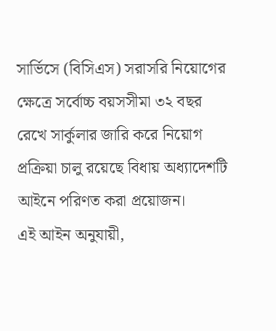সার্ভিসে (বিসিএস) সরাসরি নিয়োগের ক্ষেত্রে সর্বোচ্চ বয়সসীমা ৩২ বছর রেখে সার্কুলার জারি করে নিয়োগ প্রক্রিয়া চালু রয়েছে বিধায় অধ্যাদেশটি আইনে পরিণত করা প্রয়োজন।
এই আইন অনুযায়ী,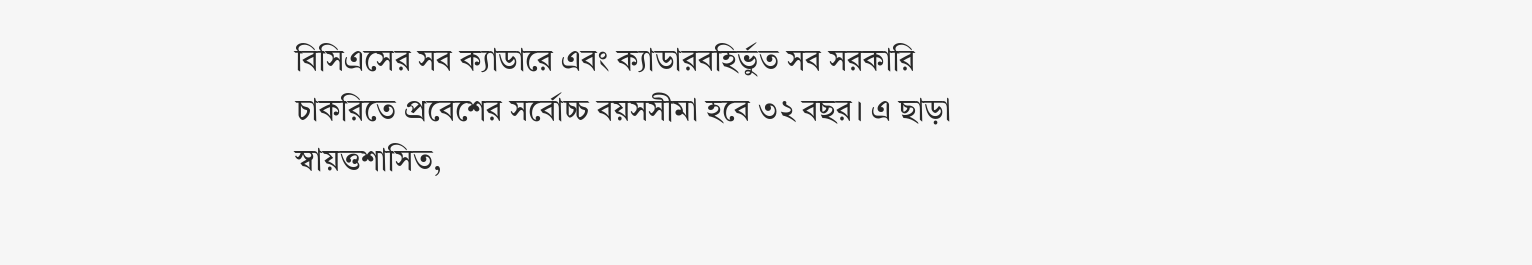বিসিএসের সব ক্যাডারে এবং ক্যাডারবহির্ভুত সব সরকারি চাকরিতে প্রবেশের সর্বোচ্চ বয়সসীমা হবে ৩২ বছর। এ ছাড়া স্বায়ত্তশাসিত,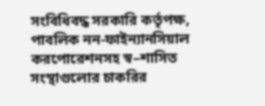সংবিধিবদ্ধ সরকারি কর্তৃপক্ষ, পাবলিক নন-ফাইন্যানসিয়াল করপোরেশনসহ স্ব–শাসিত সংস্থাগুলোর চাকরির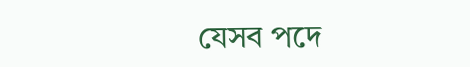যেসব পদে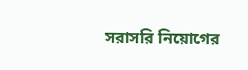সরাসরি নিয়োগের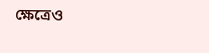ক্ষেত্রেও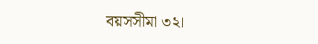বয়সসীমা ৩২।